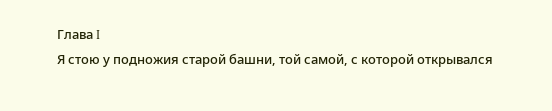Глава I
Я стою у подножия старой башни, той самой, с которой открывался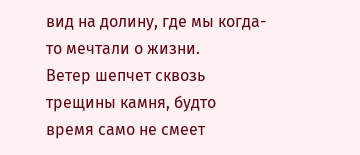вид на долину, где мы когда-то мечтали о жизни.
Ветер шепчет сквозь трещины камня, будто время само не смеет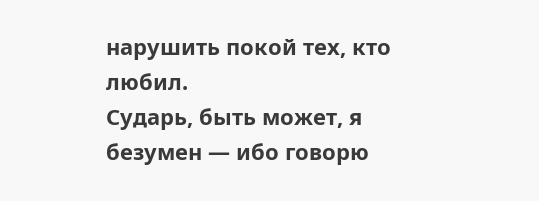нарушить покой тех, кто любил.
Сударь, быть может, я безумен — ибо говорю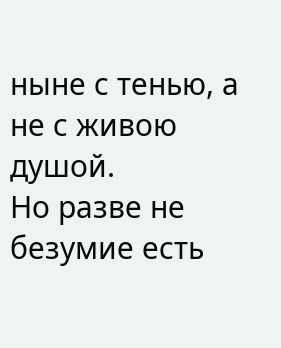ныне с тенью, а не с живою душой.
Но разве не безумие есть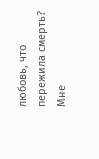любовь, что пережила смерть?
Мне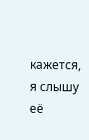кажется, я слышу её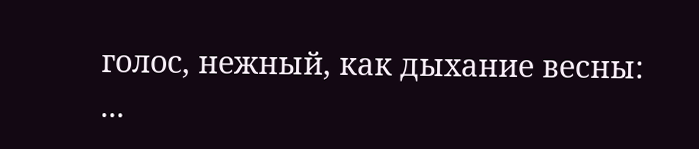голос, нежный, как дыхание весны:
...